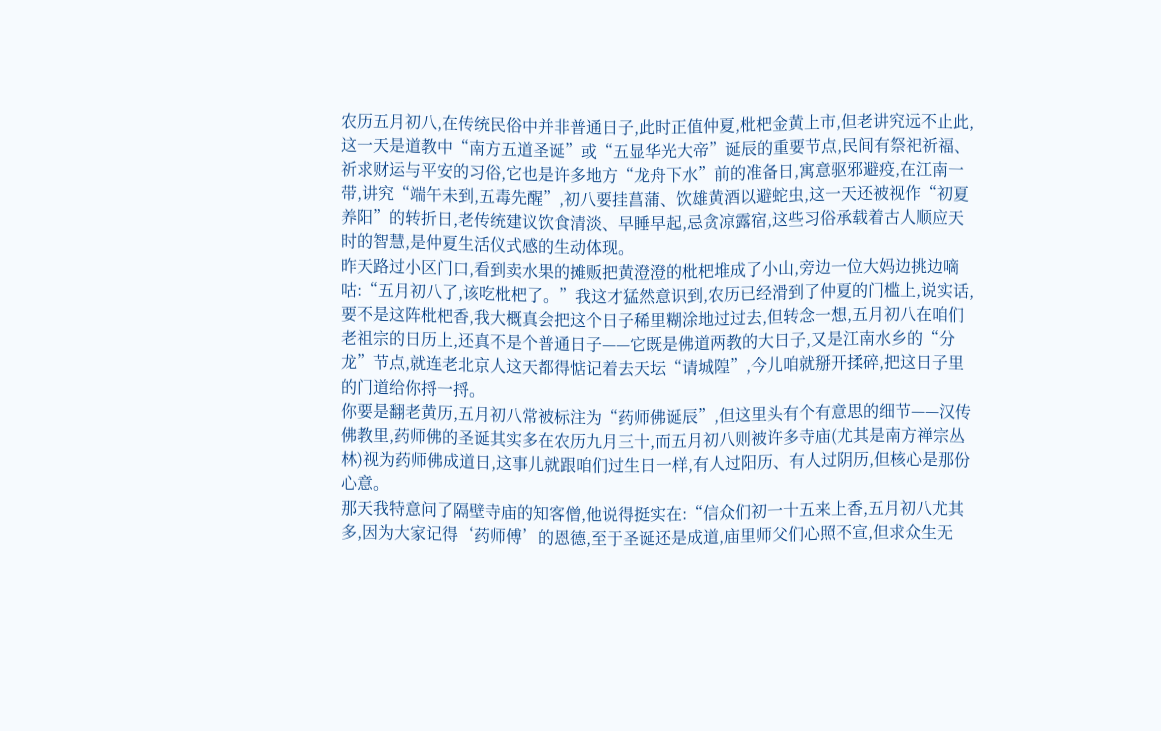农历五月初八,在传统民俗中并非普通日子,此时正值仲夏,枇杷金黄上市,但老讲究远不止此,这一天是道教中“南方五道圣诞”或“五显华光大帝”诞辰的重要节点,民间有祭祀祈福、祈求财运与平安的习俗,它也是许多地方“龙舟下水”前的准备日,寓意驱邪避疫,在江南一带,讲究“端午未到,五毒先醒”,初八要挂菖蒲、饮雄黄酒以避蛇虫,这一天还被视作“初夏养阳”的转折日,老传统建议饮食清淡、早睡早起,忌贪凉露宿,这些习俗承载着古人顺应天时的智慧,是仲夏生活仪式感的生动体现。
昨天路过小区门口,看到卖水果的摊贩把黄澄澄的枇杷堆成了小山,旁边一位大妈边挑边嘀咕:“五月初八了,该吃枇杷了。”我这才猛然意识到,农历已经滑到了仲夏的门槛上,说实话,要不是这阵枇杷香,我大概真会把这个日子稀里糊涂地过过去,但转念一想,五月初八在咱们老祖宗的日历上,还真不是个普通日子——它既是佛道两教的大日子,又是江南水乡的“分龙”节点,就连老北京人这天都得惦记着去天坛“请城隍”,今儿咱就掰开揉碎,把这日子里的门道给你捋一捋。
你要是翻老黄历,五月初八常被标注为“药师佛诞辰”,但这里头有个有意思的细节——汉传佛教里,药师佛的圣诞其实多在农历九月三十,而五月初八则被许多寺庙(尤其是南方禅宗丛林)视为药师佛成道日,这事儿就跟咱们过生日一样,有人过阳历、有人过阴历,但核心是那份心意。
那天我特意问了隔壁寺庙的知客僧,他说得挺实在:“信众们初一十五来上香,五月初八尤其多,因为大家记得‘药师傅’的恩德,至于圣诞还是成道,庙里师父们心照不宣,但求众生无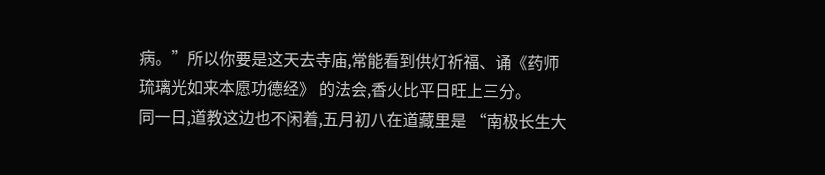病。”所以你要是这天去寺庙,常能看到供灯祈福、诵《药师琉璃光如来本愿功德经》 的法会,香火比平日旺上三分。
同一日,道教这边也不闲着,五月初八在道藏里是 “南极长生大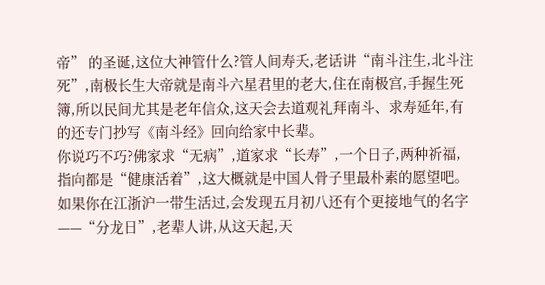帝” 的圣诞,这位大神管什么?管人间寿夭,老话讲“南斗注生,北斗注死”,南极长生大帝就是南斗六星君里的老大,住在南极宫,手握生死簿,所以民间尤其是老年信众,这天会去道观礼拜南斗、求寿延年,有的还专门抄写《南斗经》回向给家中长辈。
你说巧不巧?佛家求“无病”,道家求“长寿”,一个日子,两种祈福,指向都是“健康活着”,这大概就是中国人骨子里最朴素的愿望吧。
如果你在江浙沪一带生活过,会发现五月初八还有个更接地气的名字——“分龙日”,老辈人讲,从这天起,天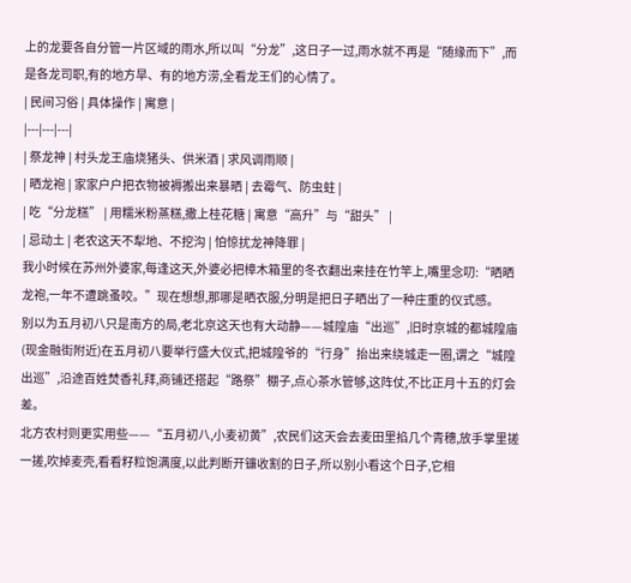上的龙要各自分管一片区域的雨水,所以叫“分龙”,这日子一过,雨水就不再是“随缘而下”,而是各龙司职,有的地方旱、有的地方涝,全看龙王们的心情了。
| 民间习俗 | 具体操作 | 寓意 |
|---|---|---|
| 祭龙神 | 村头龙王庙烧猪头、供米酒 | 求风调雨顺 |
| 晒龙袍 | 家家户户把衣物被褥搬出来暴晒 | 去霉气、防虫蛀 |
| 吃“分龙糕” | 用糯米粉蒸糕,撒上桂花糖 | 寓意“高升”与“甜头” |
| 忌动土 | 老农这天不犁地、不挖沟 | 怕惊扰龙神降罪 |
我小时候在苏州外婆家,每逢这天,外婆必把樟木箱里的冬衣翻出来挂在竹竿上,嘴里念叨:“晒晒龙袍,一年不遭跳蚤咬。”现在想想,那哪是晒衣服,分明是把日子晒出了一种庄重的仪式感。
别以为五月初八只是南方的局,老北京这天也有大动静——城隍庙“出巡”,旧时京城的都城隍庙(现金融街附近)在五月初八要举行盛大仪式,把城隍爷的“行身”抬出来绕城走一圈,谓之“城隍出巡”,沿途百姓焚香礼拜,商铺还搭起“路祭”棚子,点心茶水管够,这阵仗,不比正月十五的灯会差。
北方农村则更实用些——“五月初八,小麦初黄”,农民们这天会去麦田里掐几个青穗,放手掌里搓一搓,吹掉麦壳,看看籽粒饱满度,以此判断开镰收割的日子,所以别小看这个日子,它相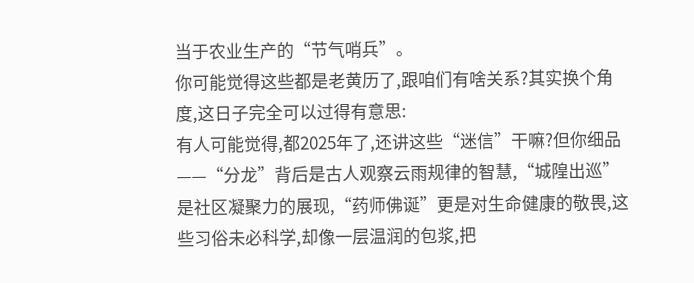当于农业生产的“节气哨兵”。
你可能觉得这些都是老黄历了,跟咱们有啥关系?其实换个角度,这日子完全可以过得有意思:
有人可能觉得,都2025年了,还讲这些“迷信”干嘛?但你细品——“分龙”背后是古人观察云雨规律的智慧,“城隍出巡”是社区凝聚力的展现,“药师佛诞”更是对生命健康的敬畏,这些习俗未必科学,却像一层温润的包浆,把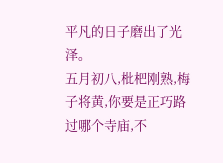平凡的日子磨出了光泽。
五月初八,枇杷刚熟,梅子将黄,你要是正巧路过哪个寺庙,不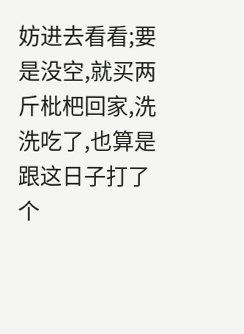妨进去看看;要是没空,就买两斤枇杷回家,洗洗吃了,也算是跟这日子打了个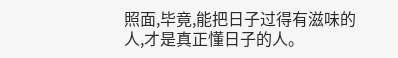照面,毕竟,能把日子过得有滋味的人,才是真正懂日子的人。